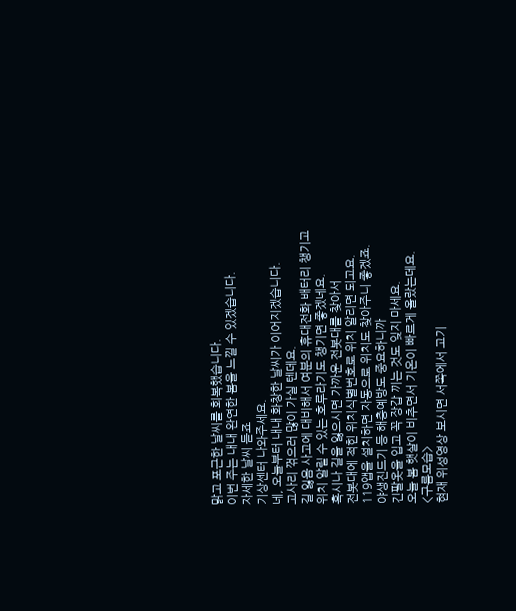맑고 포근한 날씨를 회복했습니다.
이번 주는 내내 완연한 봄을 느낄 수 있겠습니다.
자세한 날씨 듣죠
기상센터 나와주세요.
네, 오늘부터 내내 화창한 날씨가 이어지겠습니다.
고사리 꺾으러 많이 가실 텐데요.
길 잃음 사고에 대비해서 여분의 휴대전화 배터리 챙기고
위치 알릴 수 있는 호루라기도 챙기면 좋겠네요.
혹시나 길을 잃으시면 가까운 전봇대를 찾아서
전봇대에 적힌 위치식별번호로 위치 알리면 되고요.
119앱을 설치하면 자동으로 위치도 찾아주니 좋겠죠.
야생진드기 등 해충예방도 중요하니까
긴팔옷을 입고 꼭 장갑 끼는 것도 잊지 마세요.
오늘 봄 햇살이 비추면서 기온이 빠르게 올랐는데요.
<구름모습>
현재 위성영상 보시면 서쪽에서 고기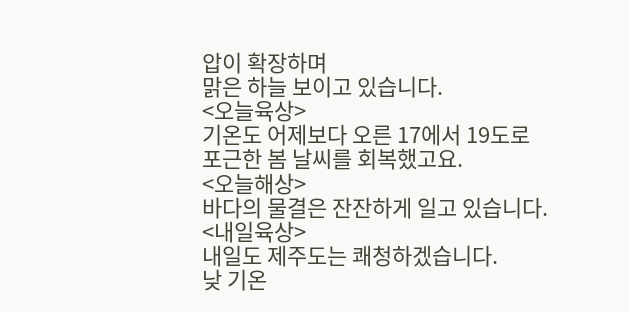압이 확장하며
맑은 하늘 보이고 있습니다.
<오늘육상>
기온도 어제보다 오른 17에서 19도로
포근한 봄 날씨를 회복했고요.
<오늘해상>
바다의 물결은 잔잔하게 일고 있습니다.
<내일육상>
내일도 제주도는 쾌청하겠습니다.
낮 기온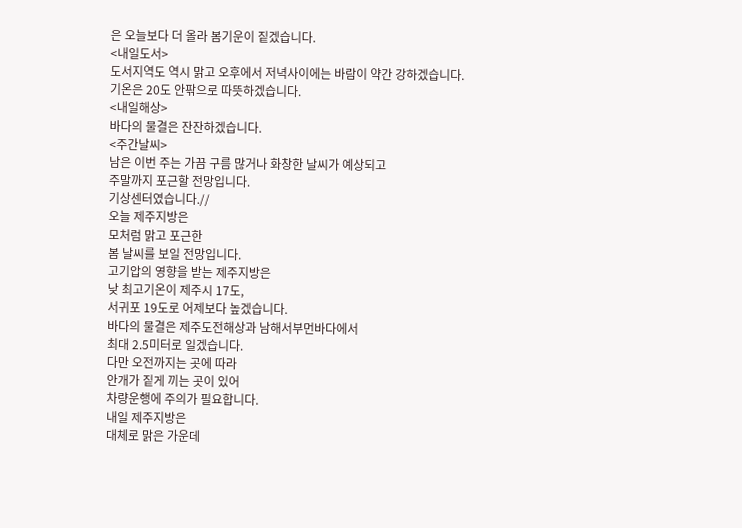은 오늘보다 더 올라 봄기운이 짙겠습니다.
<내일도서>
도서지역도 역시 맑고 오후에서 저녁사이에는 바람이 약간 강하겠습니다.
기온은 20도 안팎으로 따뜻하겠습니다.
<내일해상>
바다의 물결은 잔잔하겠습니다.
<주간날씨>
남은 이번 주는 가끔 구름 많거나 화창한 날씨가 예상되고
주말까지 포근할 전망입니다.
기상센터였습니다.//
오늘 제주지방은
모처럼 맑고 포근한
봄 날씨를 보일 전망입니다.
고기압의 영향을 받는 제주지방은
낮 최고기온이 제주시 17도,
서귀포 19도로 어제보다 높겠습니다.
바다의 물결은 제주도전해상과 남해서부먼바다에서
최대 2.5미터로 일겠습니다.
다만 오전까지는 곳에 따라
안개가 짙게 끼는 곳이 있어
차량운행에 주의가 필요합니다.
내일 제주지방은
대체로 맑은 가운데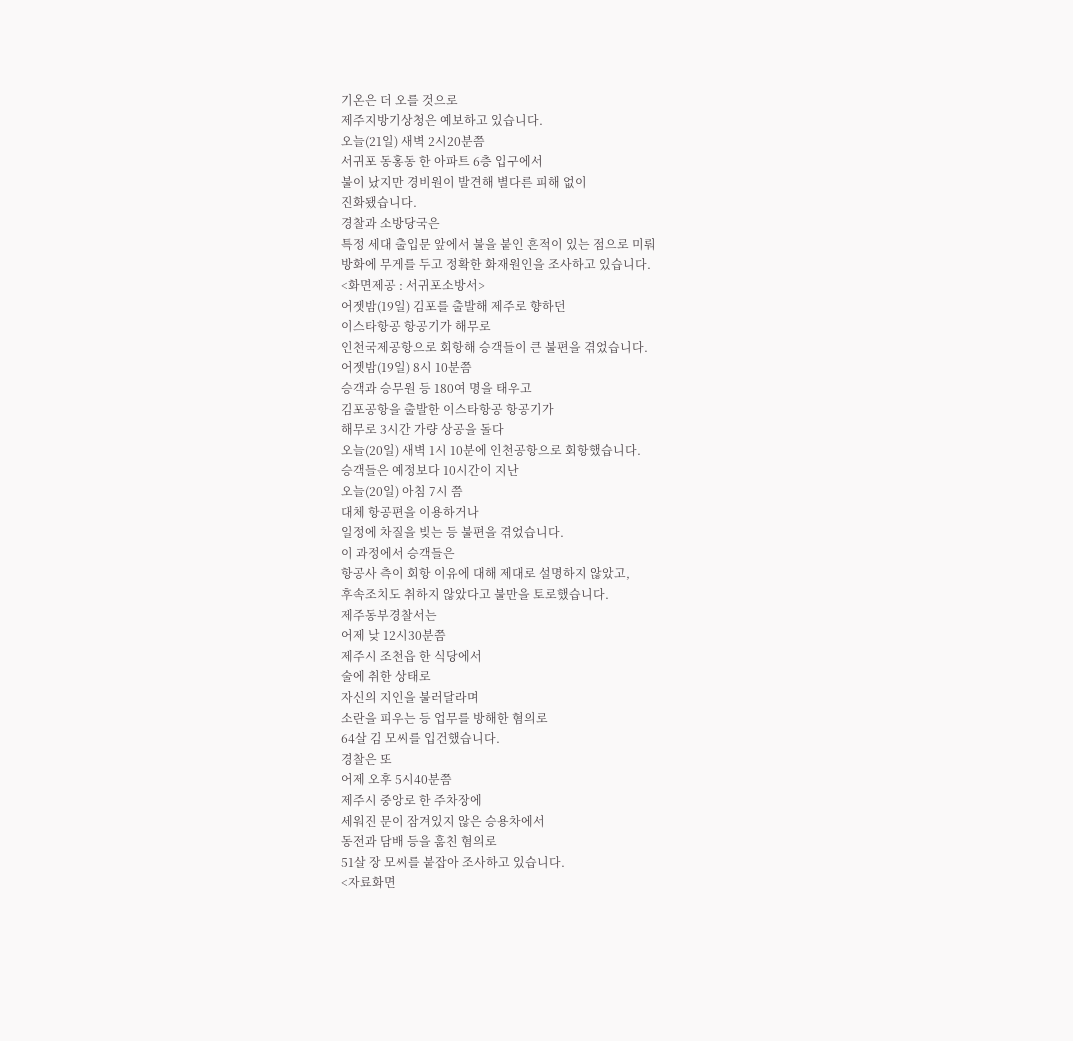기온은 더 오를 것으로
제주지방기상청은 예보하고 있습니다.
오늘(21일) 새벽 2시20분쯤
서귀포 동홍동 한 아파트 6층 입구에서
불이 났지만 경비원이 발견해 별다른 피해 없이
진화됐습니다.
경찰과 소방당국은
특정 세대 출입문 앞에서 불을 붙인 흔적이 있는 점으로 미뤄
방화에 무게를 두고 정확한 화재원인을 조사하고 있습니다.
<화면제공 : 서귀포소방서>
어젯밤(19일) 김포를 출발해 제주로 향하던
이스타항공 항공기가 해무로
인천국제공항으로 회항해 승객들이 큰 불편을 겪었습니다.
어젯밤(19일) 8시 10분쯤
승객과 승무원 등 180여 명을 태우고
김포공항을 출발한 이스타항공 항공기가
해무로 3시간 가량 상공을 돌다
오늘(20일) 새벽 1시 10분에 인천공항으로 회항했습니다.
승객들은 예정보다 10시간이 지난
오늘(20일) 아침 7시 쯤
대체 항공편을 이용하거나
일정에 차질을 빚는 등 불편을 겪었습니다.
이 과정에서 승객들은
항공사 측이 회항 이유에 대해 제대로 설명하지 않았고,
후속조치도 취하지 않았다고 불만을 토로했습니다.
제주동부경찰서는
어제 낮 12시30분쯤
제주시 조천읍 한 식당에서
술에 취한 상태로
자신의 지인을 불러달라며
소란을 피우는 등 업무를 방해한 혐의로
64살 김 모씨를 입건했습니다.
경찰은 또
어제 오후 5시40분쯤
제주시 중앙로 한 주차장에
세워진 문이 잠겨있지 않은 승용차에서
동전과 담배 등을 훔친 혐의로
51살 장 모씨를 붙잡아 조사하고 있습니다.
<자료화면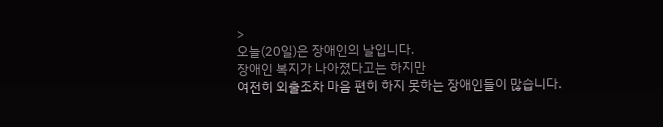>
오늘(20일)은 장애인의 날입니다.
장애인 복지가 나아졌다고는 하지만
여전히 외출조차 마음 편히 하지 못하는 장애인들이 많습니다.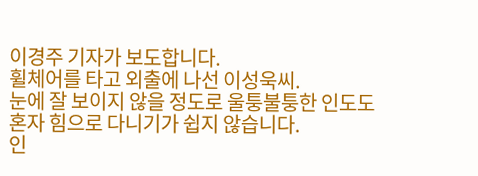이경주 기자가 보도합니다.
휠체어를 타고 외출에 나선 이성욱씨.
눈에 잘 보이지 않을 정도로 울퉁불퉁한 인도도
혼자 힘으로 다니기가 쉽지 않습니다.
인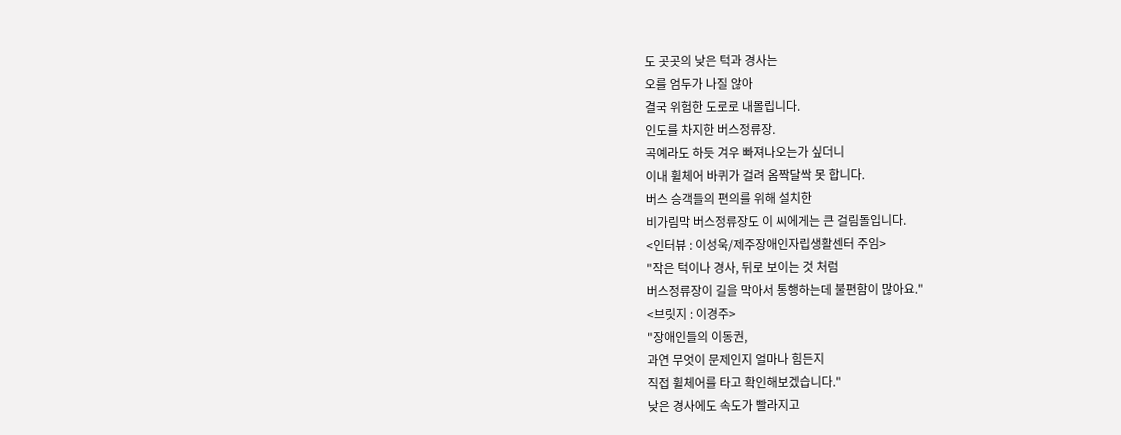도 곳곳의 낮은 턱과 경사는
오를 엄두가 나질 않아
결국 위험한 도로로 내몰립니다.
인도를 차지한 버스정류장.
곡예라도 하듯 겨우 빠져나오는가 싶더니
이내 휠체어 바퀴가 걸려 옴짝달싹 못 합니다.
버스 승객들의 편의를 위해 설치한
비가림막 버스정류장도 이 씨에게는 큰 걸림돌입니다.
<인터뷰 : 이성욱/제주장애인자립생활센터 주임>
"작은 턱이나 경사, 뒤로 보이는 것 처럼
버스정류장이 길을 막아서 통행하는데 불편함이 많아요."
<브릿지 : 이경주>
"장애인들의 이동권,
과연 무엇이 문제인지 얼마나 힘든지
직접 휠체어를 타고 확인해보겠습니다."
낮은 경사에도 속도가 빨라지고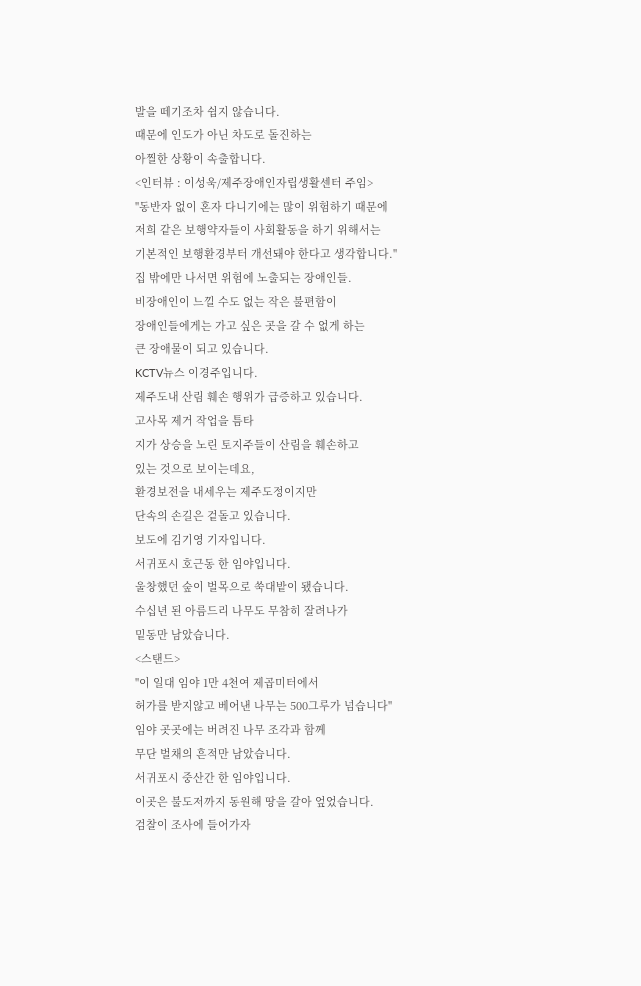발을 떼기조차 쉽지 않습니다.
때문에 인도가 아닌 차도로 돌진하는
아찔한 상황이 속출합니다.
<인터뷰 : 이성욱/제주장애인자립생활센터 주임>
"동반자 없이 혼자 다니기에는 많이 위험하기 때문에
저희 같은 보행약자들이 사회활동을 하기 위해서는
기본적인 보행환경부터 개선돼야 한다고 생각합니다."
집 밖에만 나서면 위험에 노출되는 장애인들.
비장애인이 느낄 수도 없는 작은 불편함이
장애인들에게는 가고 싶은 곳을 갈 수 없게 하는
큰 장애물이 되고 있습니다.
KCTV뉴스 이경주입니다.
제주도내 산림 훼손 행위가 급증하고 있습니다.
고사목 제거 작업을 틈타
지가 상승을 노린 토지주들이 산림을 훼손하고
있는 것으로 보이는데요,
환경보전을 내세우는 제주도정이지만
단속의 손길은 겉돌고 있습니다.
보도에 김기영 기자입니다.
서귀포시 호근동 한 임야입니다.
울창했던 숲이 벌목으로 쑥대밭이 됐습니다.
수십년 된 아름드리 나무도 무참히 잘려나가
밑동만 남았습니다.
<스탠드>
"이 일대 임야 1만 4천여 제곱미터에서
허가를 받지않고 베어낸 나무는 500그루가 넘습니다"
임야 곳곳에는 버려진 나무 조각과 함께
무단 벌채의 흔적만 남았습니다.
서귀포시 중산간 한 임야입니다.
이곳은 불도저까지 동원해 땅을 갈아 엎었습니다.
검찰이 조사에 들어가자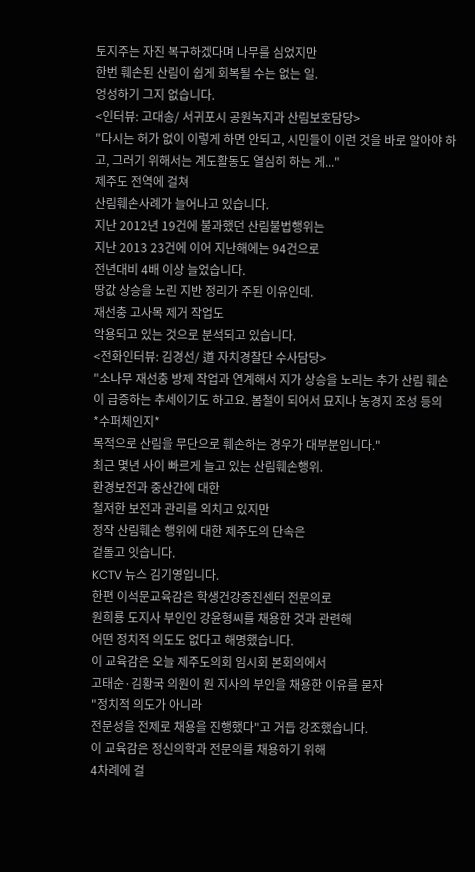토지주는 자진 복구하겠다며 나무를 심었지만
한번 훼손된 산림이 쉽게 회복될 수는 없는 일.
엉성하기 그지 없습니다.
<인터뷰: 고대송/ 서귀포시 공원녹지과 산림보호담당>
"다시는 허가 없이 이렇게 하면 안되고, 시민들이 이런 것을 바로 알아야 하고, 그러기 위해서는 계도활동도 열심히 하는 게..."
제주도 전역에 걸쳐
산림훼손사례가 늘어나고 있습니다.
지난 2012년 19건에 불과했던 산림불법행위는
지난 2013 23건에 이어 지난해에는 94건으로
전년대비 4배 이상 늘었습니다.
땅값 상승을 노린 지반 정리가 주된 이유인데.
재선충 고사목 제거 작업도
악용되고 있는 것으로 분석되고 있습니다.
<전화인터뷰: 김경선/ 道 자치경찰단 수사담당>
"소나무 재선충 방제 작업과 연계해서 지가 상승을 노리는 추가 산림 훼손이 급증하는 추세이기도 하고요. 봄철이 되어서 묘지나 농경지 조성 등의
*수퍼체인지*
목적으로 산림을 무단으로 훼손하는 경우가 대부분입니다."
최근 몇년 사이 빠르게 늘고 있는 산림훼손행위.
환경보전과 중산간에 대한
철저한 보전과 관리를 외치고 있지만
정작 산림훼손 행위에 대한 제주도의 단속은
겉돌고 잇습니다.
KCTV 뉴스 김기영입니다.
한편 이석문교육감은 학생건강증진센터 전문의로
원희룡 도지사 부인인 강윤형씨를 채용한 것과 관련해
어떤 정치적 의도도 없다고 해명했습니다.
이 교육감은 오늘 제주도의회 임시회 본회의에서
고태순·김황국 의원이 원 지사의 부인을 채용한 이유를 묻자
"정치적 의도가 아니라
전문성을 전제로 채용을 진행했다"고 거듭 강조했습니다.
이 교육감은 정신의학과 전문의를 채용하기 위해
4차례에 걸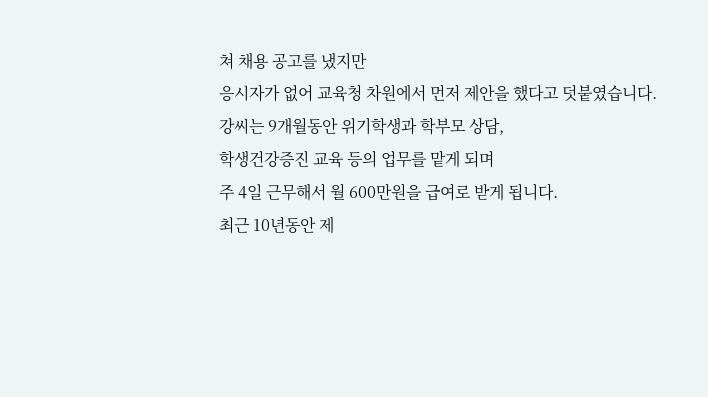쳐 채용 공고를 냈지만
응시자가 없어 교육청 차원에서 먼저 제안을 했다고 덧붙였습니다.
강씨는 9개월동안 위기학생과 학부모 상담,
학생건강증진 교육 등의 업무를 맡게 되며
주 4일 근무해서 월 600만원을 급여로 받게 됩니다.
최근 10년동안 제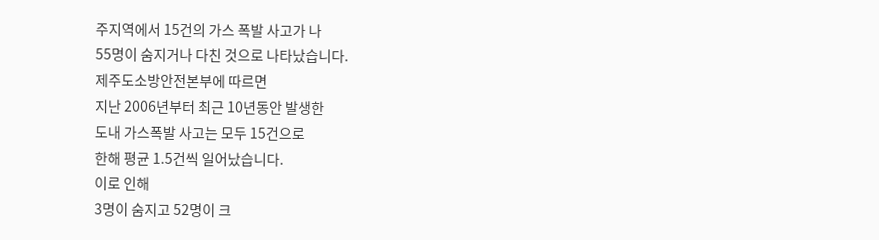주지역에서 15건의 가스 폭발 사고가 나
55명이 숨지거나 다친 것으로 나타났습니다.
제주도소방안전본부에 따르면
지난 2006년부터 최근 10년동안 발생한
도내 가스폭발 사고는 모두 15건으로
한해 평균 1.5건씩 일어났습니다.
이로 인해
3명이 숨지고 52명이 크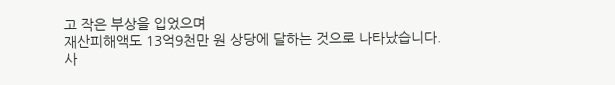고 작은 부상을 입었으며
재산피해액도 13억9천만 원 상당에 달하는 것으로 나타났습니다.
사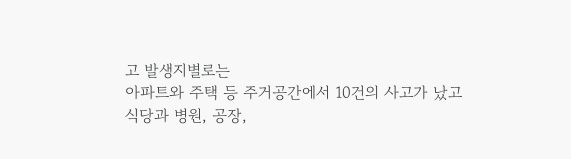고 발생지별로는
아파트와 주택 등 주거공간에서 10건의 사고가 났고
식당과 병원, 공장,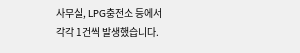사무실, LPG충전소 등에서
각각 1건씩 발생했습니다.